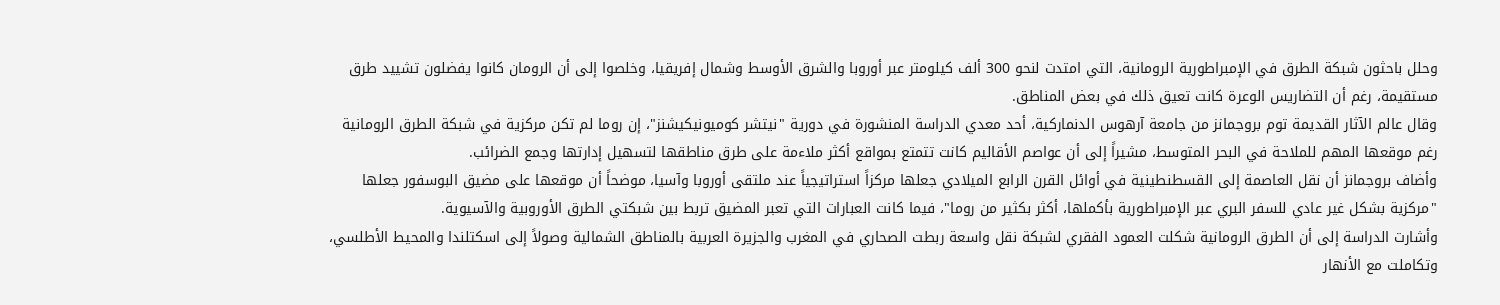وحلل باحثون شبكة الطرق في الإمبراطورية الرومانية، التي امتدت لنحو 300 ألف كيلومتر عبر أوروبا والشرق الأوسط وشمال إفريقيا، وخلصوا إلى أن الرومان كانوا يفضلون تشييد طرق مستقيمة، رغم أن التضاريس الوعرة كانت تعيق ذلك في بعض المناطق.
وقال عالم الآثار القديمة توم بروجمانز من جامعة آرهوس الدنماركية، أحد معدي الدراسة المنشورة في دورية "نيتشر كوميونيكيشنز"، إن روما لم تكن مركزية في شبكة الطرق الرومانية رغم موقعها المهم للملاحة في البحر المتوسط، مشيراً إلى أن عواصم الأقاليم كانت تتمتع بمواقع أكثر ملاءمة على طرق مناطقها لتسهيل إدارتها وجمع الضرائب.
وأضاف بروجمانز أن نقل العاصمة إلى القسطنطينية في أوائل القرن الرابع الميلادي جعلها مركزاً استراتيجياً عند ملتقى أوروبا وآسيا، موضحاً أن موقعها على مضيق البوسفور جعلها "مركزية بشكل غير عادي للسفر البري عبر الإمبراطورية بأكملها، أكثر بكثير من روما"، فيما كانت العبارات التي تعبر المضيق تربط بين شبكتي الطرق الأوروبية والآسيوية.
وأشارت الدراسة إلى أن الطرق الرومانية شكلت العمود الفقري لشبكة نقل واسعة ربطت الصحاري في المغرب والجزيرة العربية بالمناطق الشمالية وصولاً إلى اسكتلندا والمحيط الأطلسي، وتكاملت مع الأنهار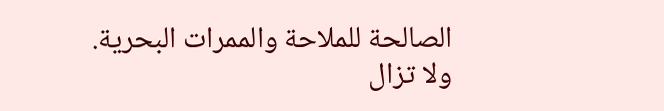الصالحة للملاحة والممرات البحرية. ولا تزال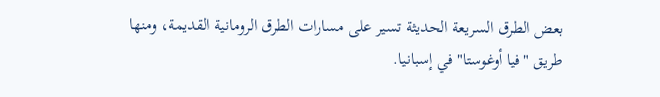بعض الطرق السريعة الحديثة تسير على مسارات الطرق الرومانية القديمة، ومنها طريق "فيا أوغوستا" في إسبانيا.